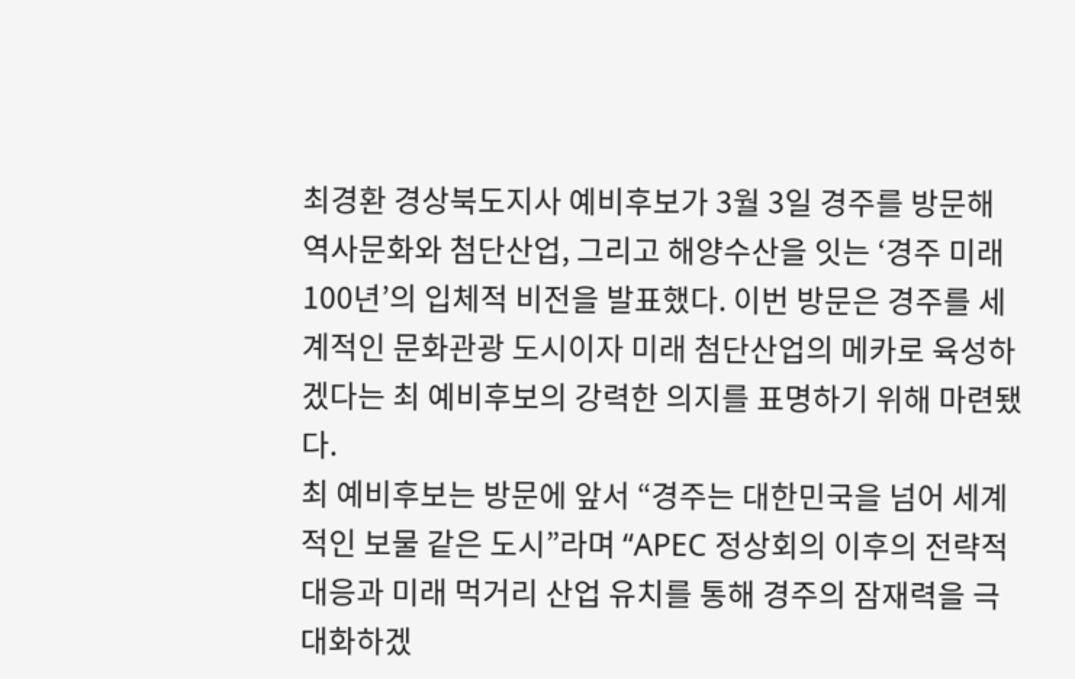최경환 경상북도지사 예비후보가 3월 3일 경주를 방문해 역사문화와 첨단산업, 그리고 해양수산을 잇는 ‘경주 미래 100년’의 입체적 비전을 발표했다. 이번 방문은 경주를 세계적인 문화관광 도시이자 미래 첨단산업의 메카로 육성하겠다는 최 예비후보의 강력한 의지를 표명하기 위해 마련됐다.
최 예비후보는 방문에 앞서 “경주는 대한민국을 넘어 세계적인 보물 같은 도시”라며 “APEC 정상회의 이후의 전략적 대응과 미래 먹거리 산업 유치를 통해 경주의 잠재력을 극대화하겠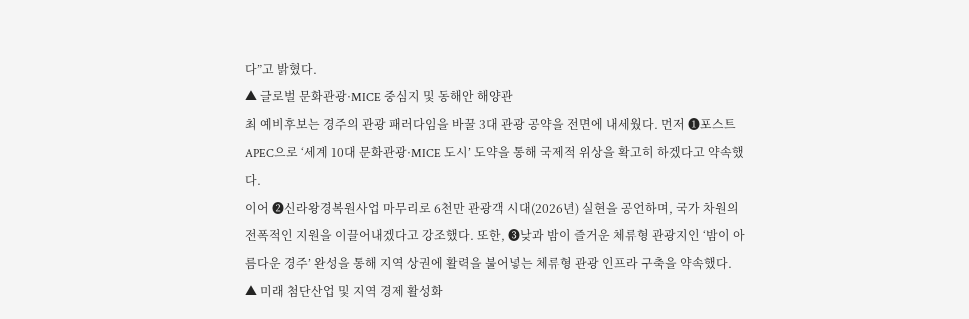다”고 밝혔다.
▲ 글로벌 문화관광·MICE 중심지 및 동해안 해양관
최 예비후보는 경주의 관광 패러다임을 바꿀 3대 관광 공약을 전면에 내세웠다. 먼저 ❶포스트 APEC으로 ‘세계 10대 문화관광·MICE 도시’ 도약을 통해 국제적 위상을 확고히 하겠다고 약속했다.
이어 ❷신라왕경복원사업 마무리로 6천만 관광객 시대(2026년) 실현을 공언하며, 국가 차원의 전폭적인 지원을 이끌어내겠다고 강조했다. 또한, ❸낮과 밤이 즐거운 체류형 관광지인 ‘밤이 아름다운 경주’ 완성을 통해 지역 상권에 활력을 불어넣는 체류형 관광 인프라 구축을 약속했다.
▲ 미래 첨단산업 및 지역 경제 활성화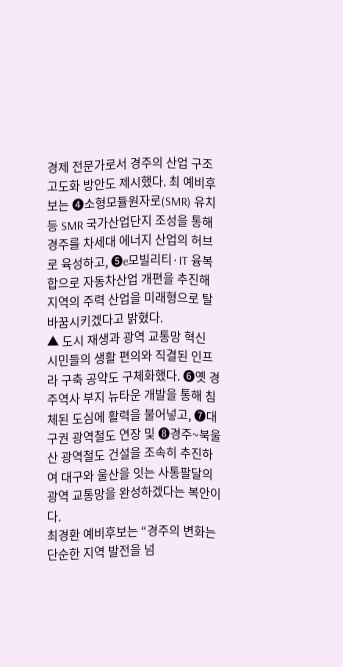경제 전문가로서 경주의 산업 구조 고도화 방안도 제시했다. 최 예비후보는 ❹소형모듈원자로(SMR) 유치 등 SMR 국가산업단지 조성을 통해 경주를 차세대 에너지 산업의 허브로 육성하고, ❺e모빌리티·IT 융복합으로 자동차산업 개편을 추진해 지역의 주력 산업을 미래형으로 탈바꿈시키겠다고 밝혔다.
▲ 도시 재생과 광역 교통망 혁신
시민들의 생활 편의와 직결된 인프라 구축 공약도 구체화했다. ❻옛 경주역사 부지 뉴타운 개발을 통해 침체된 도심에 활력을 불어넣고, ❼대구권 광역철도 연장 및 ❽경주~북울산 광역철도 건설을 조속히 추진하여 대구와 울산을 잇는 사통팔달의 광역 교통망을 완성하겠다는 복안이다.
최경환 예비후보는 “경주의 변화는 단순한 지역 발전을 넘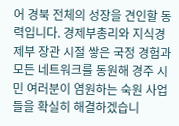어 경북 전체의 성장을 견인할 동력입니다. 경제부총리와 지식경제부 장관 시절 쌓은 국정 경험과 모든 네트워크를 동원해 경주 시민 여러분이 염원하는 숙원 사업들을 확실히 해결하겠습니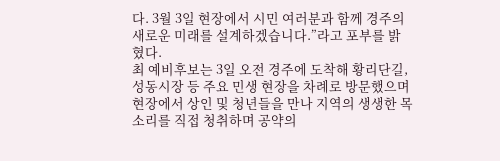다. 3월 3일 현장에서 시민 여러분과 함께 경주의 새로운 미래를 설계하겠습니다.”라고 포부를 밝혔다.
최 예비후보는 3일 오전 경주에 도착해 황리단길, 성동시장 등 주요 민생 현장을 차례로 방문했으며 현장에서 상인 및 청년들을 만나 지역의 생생한 목소리를 직접 청취하며 공약의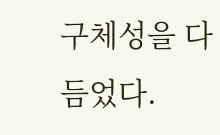구체성을 다듬었다.